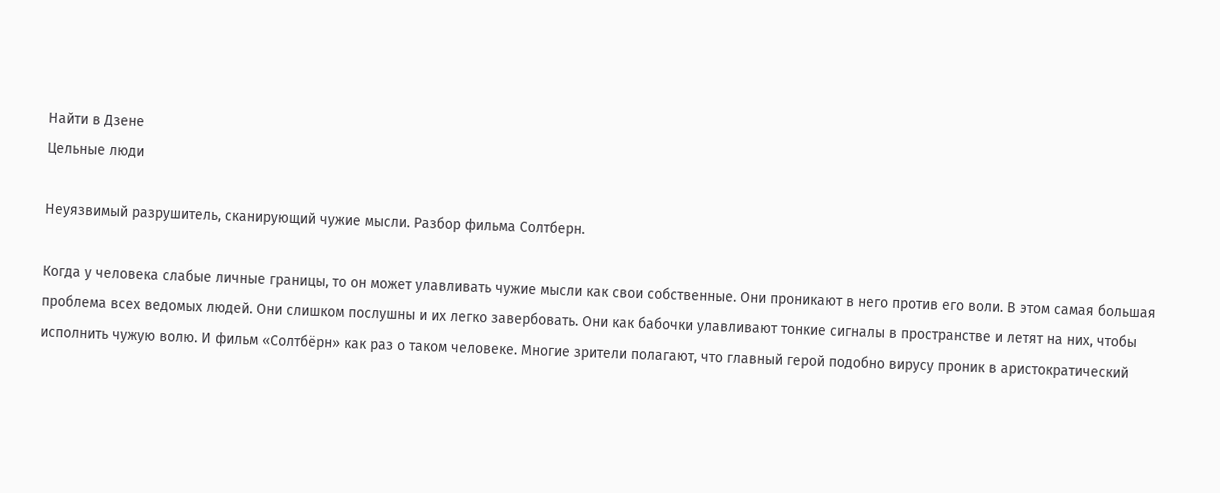Найти в Дзене
Цельные люди

Неуязвимый разрушитель, сканирующий чужие мысли. Разбор фильма Солтберн.

Когда у человека слабые личные границы, то он может улавливать чужие мысли как свои собственные. Они проникают в него против его воли. В этом самая большая проблема всех ведомых людей. Они слишком послушны и их легко завербовать. Они как бабочки улавливают тонкие сигналы в пространстве и летят на них, чтобы исполнить чужую волю. И фильм «Солтбёрн» как раз о таком человеке. Многие зрители полагают, что главный герой подобно вирусу проник в аристократический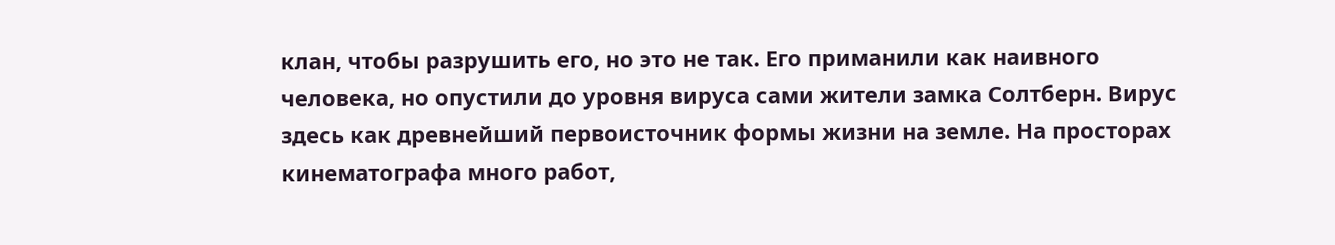клан, чтобы разрушить его, но это не так. Его приманили как наивного человека, но опустили до уровня вируса сами жители замка Солтберн. Вирус здесь как древнейший первоисточник формы жизни на земле. На просторах кинематографа много работ,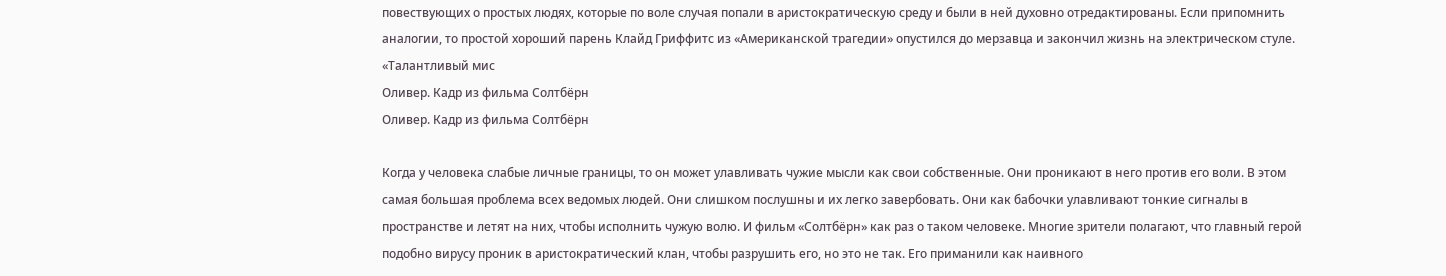повествующих о простых людях, которые по воле случая попали в аристократическую среду и были в ней духовно отредактированы. Если припомнить аналогии, то простой хороший парень Клайд Гриффитс из «Американской трагедии» опустился до мерзавца и закончил жизнь на электрическом стуле. «Талантливый мис
Оливер. Кадр из фильма Солтбёрн
Оливер. Кадр из фильма Солтбёрн

Когда у человека слабые личные границы, то он может улавливать чужие мысли как свои собственные. Они проникают в него против его воли. В этом самая большая проблема всех ведомых людей. Они слишком послушны и их легко завербовать. Они как бабочки улавливают тонкие сигналы в пространстве и летят на них, чтобы исполнить чужую волю. И фильм «Солтбёрн» как раз о таком человеке. Многие зрители полагают, что главный герой подобно вирусу проник в аристократический клан, чтобы разрушить его, но это не так. Его приманили как наивного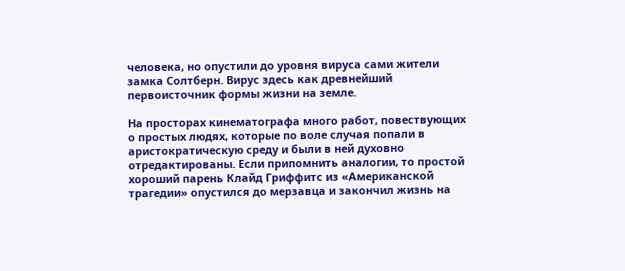человека, но опустили до уровня вируса сами жители замка Солтберн. Вирус здесь как древнейший первоисточник формы жизни на земле.

На просторах кинематографа много работ, повествующих о простых людях, которые по воле случая попали в аристократическую среду и были в ней духовно отредактированы. Если припомнить аналогии, то простой хороший парень Клайд Гриффитс из «Американской трагедии» опустился до мерзавца и закончил жизнь на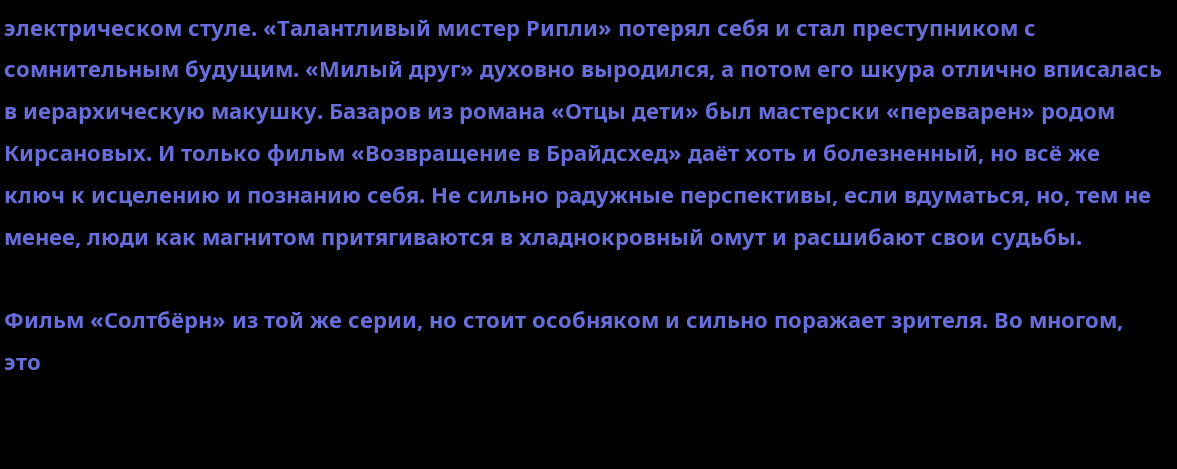электрическом стуле. «Талантливый мистер Рипли» потерял себя и стал преступником с сомнительным будущим. «Милый друг» духовно выродился, а потом его шкура отлично вписалась в иерархическую макушку. Базаров из романа «Отцы дети» был мастерски «переварен» родом Кирсановых. И только фильм «Возвращение в Брайдсхед» даёт хоть и болезненный, но всё же ключ к исцелению и познанию себя. Не сильно радужные перспективы, если вдуматься, но, тем не менее, люди как магнитом притягиваются в хладнокровный омут и расшибают свои судьбы.

Фильм «Солтбёрн» из той же серии, но стоит особняком и сильно поражает зрителя. Во многом, это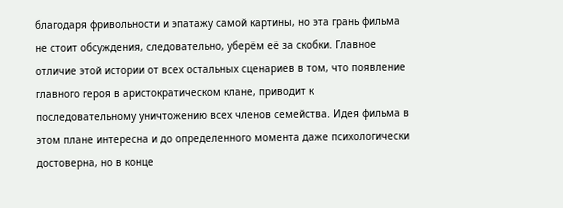благодаря фривольности и эпатажу самой картины, но эта грань фильма не стоит обсуждения, следовательно, уберём её за скобки. Главное отличие этой истории от всех остальных сценариев в том, что появление главного героя в аристократическом клане, приводит к последовательному уничтожению всех членов семейства. Идея фильма в этом плане интересна и до определенного момента даже психологически достоверна, но в конце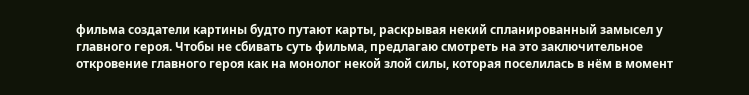фильма создатели картины будто путают карты, раскрывая некий спланированный замысел у главного героя. Чтобы не сбивать суть фильма, предлагаю смотреть на это заключительное откровение главного героя как на монолог некой злой силы, которая поселилась в нём в момент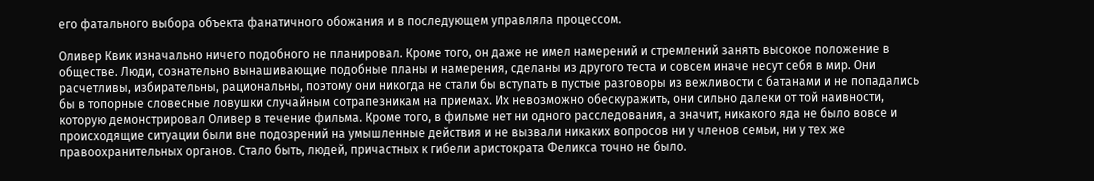его фатального выбора объекта фанатичного обожания и в последующем управляла процессом.

Оливер Квик изначально ничего подобного не планировал. Кроме того, он даже не имел намерений и стремлений занять высокое положение в обществе. Люди, сознательно вынашивающие подобные планы и намерения, сделаны из другого теста и совсем иначе несут себя в мир. Они расчетливы, избирательны, рациональны, поэтому они никогда не стали бы вступать в пустые разговоры из вежливости с батанами и не попадались бы в топорные словесные ловушки случайным сотрапезникам на приемах. Их невозможно обескуражить, они сильно далеки от той наивности, которую демонстрировал Оливер в течение фильма. Кроме того, в фильме нет ни одного расследования, а значит, никакого яда не было вовсе и происходящие ситуации были вне подозрений на умышленные действия и не вызвали никаких вопросов ни у членов семьи, ни у тех же правоохранительных органов. Стало быть, людей, причастных к гибели аристократа Феликса точно не было.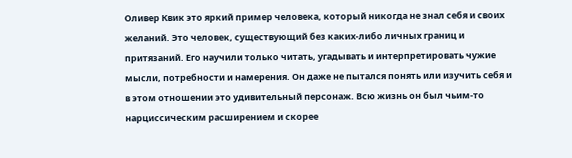Оливер Квик это яркий пример человека, который никогда не знал себя и своих желаний. Это человек, существующий без каких-либо личных границ и притязаний. Его научили только читать, угадывать и интерпретировать чужие мысли, потребности и намерения. Он даже не пытался понять или изучить себя и в этом отношении это удивительный персонаж. Всю жизнь он был чьим-то нарциссическим расширением и скорее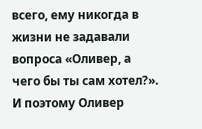всего, ему никогда в жизни не задавали вопроса «Оливер, а чего бы ты сам хотел?». И поэтому Оливер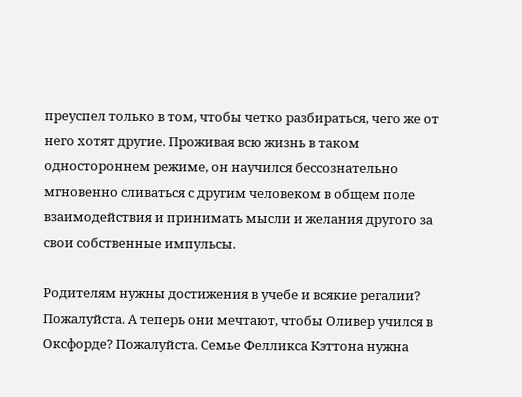преуспел только в том, чтобы четко разбираться, чего же от него хотят другие. Проживая всю жизнь в таком одностороннем режиме, он научился бессознательно мгновенно сливаться с другим человеком в общем поле взаимодействия и принимать мысли и желания другого за свои собственные импульсы.

Родителям нужны достижения в учебе и всякие регалии? Пожалуйста. А теперь они мечтают, чтобы Оливер учился в Оксфорде? Пожалуйста. Семье Фелликса Кэттона нужна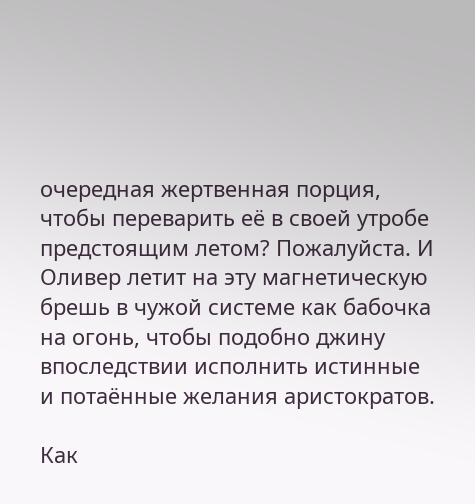очередная жертвенная порция, чтобы переварить её в своей утробе предстоящим летом? Пожалуйста. И Оливер летит на эту магнетическую брешь в чужой системе как бабочка на огонь, чтобы подобно джину впоследствии исполнить истинные и потаённые желания аристократов.

Как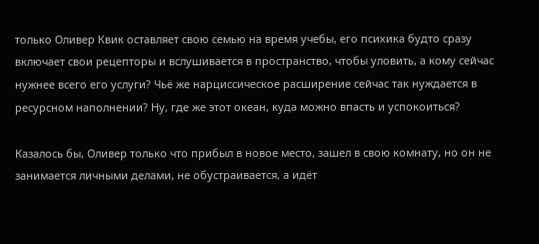только Оливер Квик оставляет свою семью на время учебы, его психика будто сразу включает свои рецепторы и вслушивается в пространство, чтобы уловить, а кому сейчас нужнее всего его услуги? Чьё же нарциссическое расширение сейчас так нуждается в ресурсном наполнении? Ну, где же этот океан, куда можно впасть и успокоиться?

Казалось бы, Оливер только что прибыл в новое место, зашел в свою комнату, но он не занимается личными делами, не обустраивается, а идёт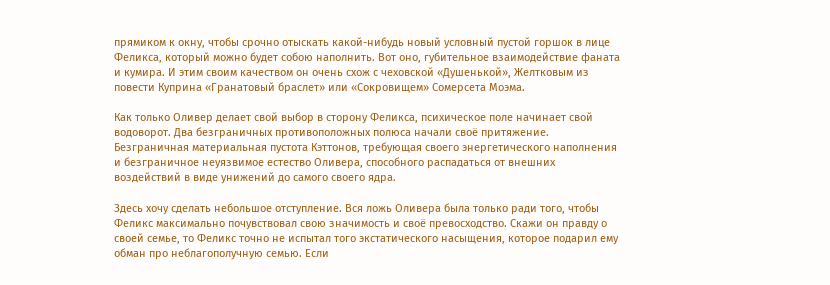прямиком к окну, чтобы срочно отыскать какой-нибудь новый условный пустой горшок в лице Феликса, который можно будет собою наполнить. Вот оно, губительное взаимодействие фаната и кумира. И этим своим качеством он очень схож с чеховской «Душенькой», Желтковым из повести Куприна «Гранатовый браслет» или «Сокровищем» Сомерсета Моэма.

Как только Оливер делает свой выбор в сторону Феликса, психическое поле начинает свой водоворот. Два безграничных противоположных полюса начали своё притяжение. Безграничная материальная пустота Кэттонов, требующая своего энергетического наполнения и безграничное неуязвимое естество Оливера, способного распадаться от внешних воздействий в виде унижений до самого своего ядра.

Здесь хочу сделать небольшое отступление. Вся ложь Оливера была только ради того, чтобы Феликс максимально почувствовал свою значимость и своё превосходство. Скажи он правду о своей семье, то Феликс точно не испытал того экстатического насыщения, которое подарил ему обман про неблагополучную семью. Если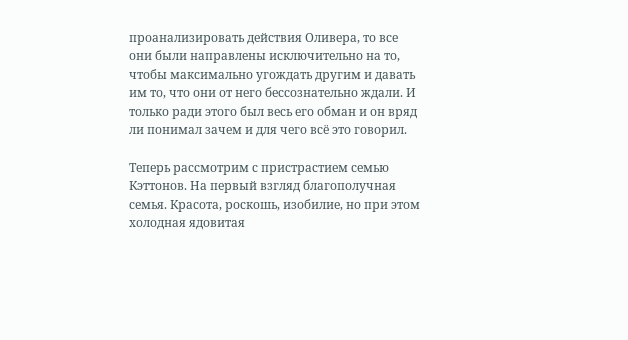проанализировать действия Оливера, то все они были направлены исключительно на то, чтобы максимально угождать другим и давать им то, что они от него бессознательно ждали. И только ради этого был весь его обман и он вряд ли понимал зачем и для чего всё это говорил.

Теперь рассмотрим с пристрастием семью Кэттонов. На первый взгляд благополучная семья. Красота, роскошь, изобилие, но при этом холодная ядовитая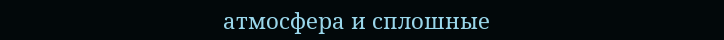атмосфера и сплошные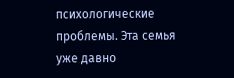психологические проблемы. Эта семья уже давно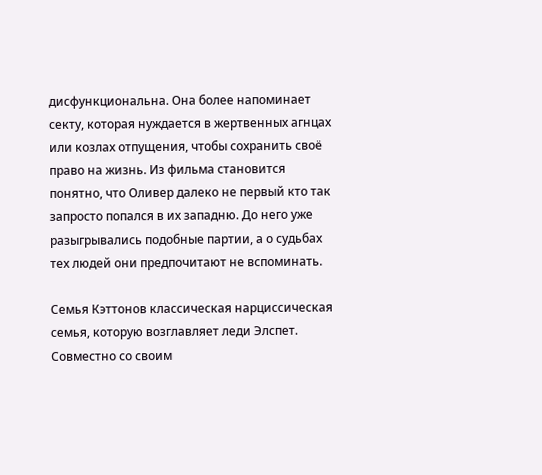дисфункциональна. Она более напоминает секту, которая нуждается в жертвенных агнцах или козлах отпущения, чтобы сохранить своё право на жизнь. Из фильма становится понятно, что Оливер далеко не первый кто так запросто попался в их западню. До него уже разыгрывались подобные партии, а о судьбах тех людей они предпочитают не вспоминать.

Семья Кэттонов классическая нарциссическая семья, которую возглавляет леди Элспет. Совместно со своим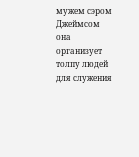мужем сэром Джеймсом она организует толпу людей для служения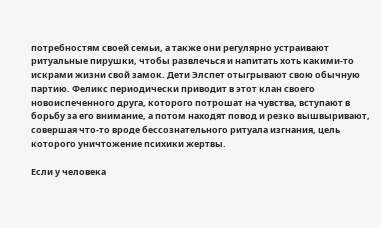потребностям своей семьи, а также они регулярно устраивают ритуальные пирушки, чтобы развлечься и напитать хоть какими-то искрами жизни свой замок. Дети Элспет отыгрывают свою обычную партию. Феликс периодически приводит в этот клан своего новоиспеченного друга, которого потрошат на чувства, вступают в борьбу за его внимание, а потом находят повод и резко вышвыривают, совершая что-то вроде бессознательного ритуала изгнания, цель которого уничтожение психики жертвы.

Если у человека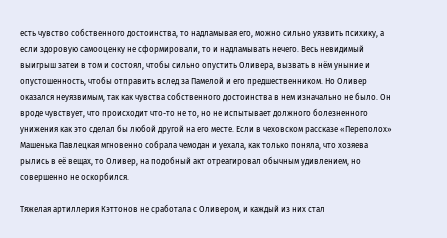есть чувство собственного достоинства, то надламывая его, можно сильно уязвить психику, а если здоровую самооценку не сформировали, то и надламывать нечего. Весь невидимый выигрыш затеи в том и состоял, чтобы сильно опустить Оливера, вызвать в нём уныние и опустошенность, чтобы отправить вслед за Памелой и его предшественником. Но Оливер оказался неуязвимым, так как чувства собственного достоинства в нем изначально не было. Он вроде чувствует, что происходит что-то не то, но не испытывает должного болезненного унижения как это сделал бы любой другой на его месте. Если в чеховском рассказе «Переполох» Машенька Павлецкая мгновенно собрала чемодан и уехала, как только поняла, что хозяева рылись в её вещах, то Оливер, на подобный акт отреагировал обычным удивлением, но совершенно не оскорбился.

Тяжелая артиллерия Кэттонов не сработала с Оливером, и каждый из них стал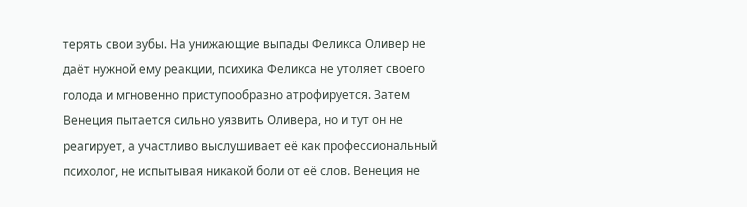терять свои зубы. На унижающие выпады Феликса Оливер не даёт нужной ему реакции, психика Феликса не утоляет своего голода и мгновенно приступообразно атрофируется. Затем Венеция пытается сильно уязвить Оливера, но и тут он не реагирует, а участливо выслушивает её как профессиональный психолог, не испытывая никакой боли от её слов. Венеция не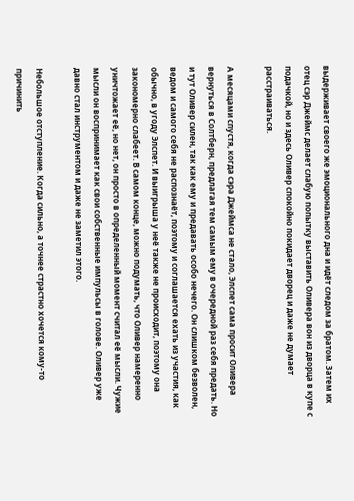выдерживает своего же эмоционального дна и идёт следом за братом. Затем их отец сэр Джеймс делает слабую попытку выставить Оливера вон из дворца в купе с подачкой, но и здесь Оливер спокойно покидает дворец и даже не думает расстраиваться.

А месяцами спустя, когда сэра Джеймса не стало, Элспет сама просит Оливера вернуться в Солтберн, предлагая тем самым ему в очередной раз себя предать. Но и тут Оливер силен, так как ему и предавать особо нечего. Он слишком безволен, ведом и самого себя не распознаёт, поэтому и соглашается ехать из участия, как обычно, в угоду Элспет. И выигрыша у неё также не происходит, поэтому она закономерно слабеет. В самом конце, можно подумать, что Оливер намеренно уничтожает её, но нет, он просто в определенный момент считал её мысли. Чужие мысли он воспринимает как свои собственные импульсы в голове. Оливер уже давно стал инструментом и даже не заметил этого.

Небольшое отступление. Когда сильно, а точнее страстно хочется кому-то причинить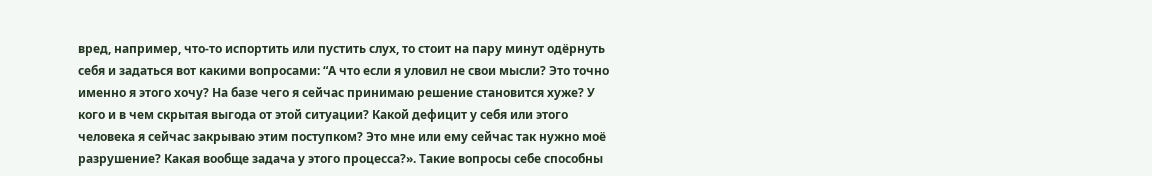вред, например, что-то испортить или пустить слух, то стоит на пару минут одёрнуть себя и задаться вот какими вопросами: “А что если я уловил не свои мысли? Это точно именно я этого хочу? На базе чего я сейчас принимаю решение становится хуже? У кого и в чем скрытая выгода от этой ситуации? Какой дефицит у себя или этого человека я сейчас закрываю этим поступком? Это мне или ему сейчас так нужно моё разрушение? Какая вообще задача у этого процесса?». Такие вопросы себе способны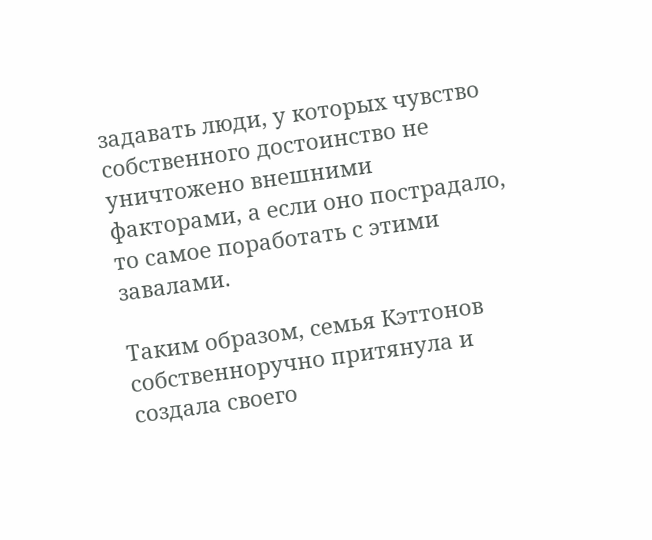задавать люди, у которых чувство собственного достоинство не уничтожено внешними факторами, а если оно пострадало, то самое поработать с этими завалами.

Таким образом, семья Кэттонов собственноручно притянула и создала своего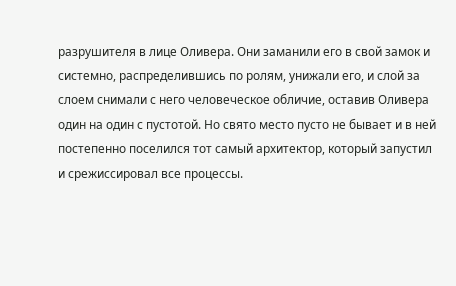разрушителя в лице Оливера. Они заманили его в свой замок и системно, распределившись по ролям, унижали его, и слой за слоем снимали с него человеческое обличие, оставив Оливера один на один с пустотой. Но свято место пусто не бывает и в ней постепенно поселился тот самый архитектор, который запустил и срежиссировал все процессы.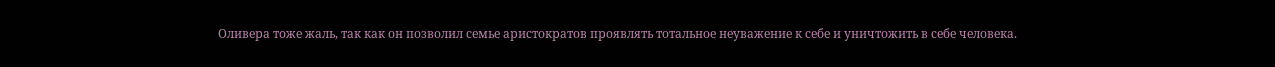Оливера тоже жаль, так как он позволил семье аристократов проявлять тотальное неуважение к себе и уничтожить в себе человека.